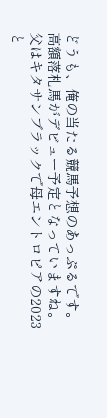どうも、俺の当たる競馬予想のあっぷるです。
高額落札馬がデビュー予定となっていますね。父はキタサンブラックで母エントロピアの2023と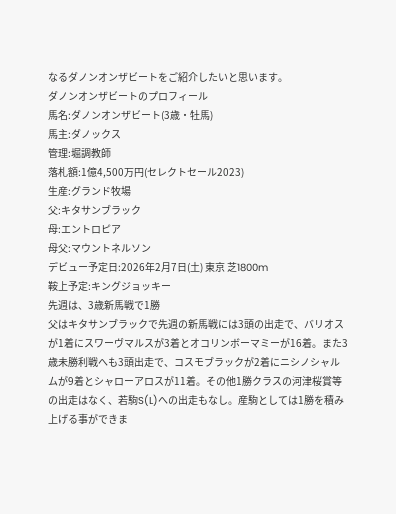なるダノンオンザビートをご紹介したいと思います。
ダノンオンザビートのプロフィール
馬名:ダノンオンザビート(3歳・牡馬)
馬主:ダノックス
管理:堀調教師
落札額:1億4,500万円(セレクトセール2023)
生産:グランド牧場
父:キタサンブラック
母:エントロピア
母父:マウントネルソン
デビュー予定日:2026年2月7日(土) 東京 芝1800m
鞍上予定:キングジョッキー
先週は、3歳新馬戦で1勝
父はキタサンブラックで先週の新馬戦には3頭の出走で、バリオスが1着にスワーヴマルスが3着とオコリンボーマミーが16着。また3歳未勝利戦へも3頭出走で、コスモブラックが2着にニシノシャルムが9着とシャローアロスが11着。その他1勝クラスの河津桜賞等の出走はなく、若駒S(L)への出走もなし。産駒としては1勝を積み上げる事ができま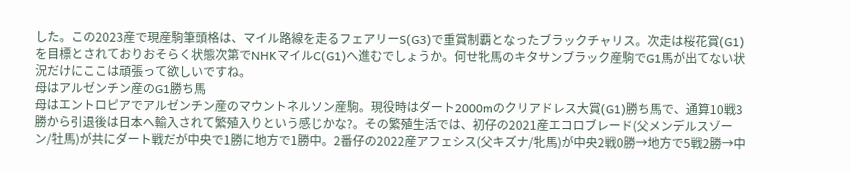した。この2023産で現産駒筆頭格は、マイル路線を走るフェアリーS(G3)で重賞制覇となったブラックチャリス。次走は桜花賞(G1)を目標とされておりおそらく状態次第でNHKマイルC(G1)へ進むでしょうか。何せ牝馬のキタサンブラック産駒でG1馬が出てない状況だけにここは頑張って欲しいですね。
母はアルゼンチン産のG1勝ち馬
母はエントロピアでアルゼンチン産のマウントネルソン産駒。現役時はダート2000mのクリアドレス大賞(G1)勝ち馬で、通算10戦3勝から引退後は日本へ輸入されて繁殖入りという感じかな?。その繁殖生活では、初仔の2021産エコロブレード(父メンデルスゾーン/牡馬)が共にダート戦だが中央で1勝に地方で1勝中。2番仔の2022産アフェシス(父キズナ/牝馬)が中央2戦0勝→地方で5戦2勝→中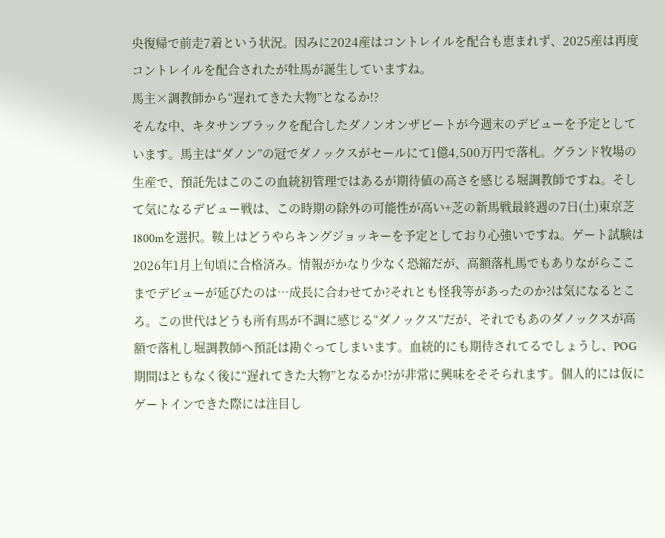央復帰で前走7着という状況。因みに2024産はコントレイルを配合も恵まれず、2025産は再度コントレイルを配合されたが牡馬が誕生していますね。
馬主×調教師から“遅れてきた大物”となるか!?
そんな中、キタサンブラックを配合したダノンオンザビートが今週末のデビューを予定としています。馬主は“ダノン”の冠でダノックスがセールにて1億4,500万円で落札。グランド牧場の生産で、預託先はこのこの血統初管理ではあるが期待値の高さを感じる堀調教師ですね。そして気になるデビュー戦は、この時期の除外の可能性が高い+芝の新馬戦最終週の7日(土)東京芝1800mを選択。鞍上はどうやらキングジョッキーを予定としており心強いですね。ゲート試験は2026年1月上旬頃に合格済み。情報がかなり少なく恐縮だが、高額落札馬でもありながらここまでデビューが延びたのは…成長に合わせてか?それとも怪我等があったのか?は気になるところ。この世代はどうも所有馬が不調に感じる“ダノックス”だが、それでもあのダノックスが高額で落札し堀調教師へ預託は勘ぐってしまいます。血統的にも期待されてるでしょうし、POG期間はともなく後に“遅れてきた大物”となるか!?が非常に興味をそそられます。個人的には仮にゲートインできた際には注目し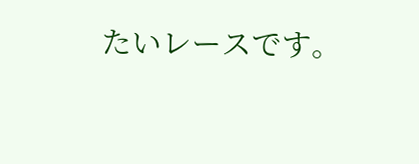たいレースです。